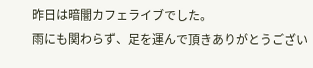昨日は暗闇カフェライブでした。
雨にも関わらず、足を運んで頂きありがとうござい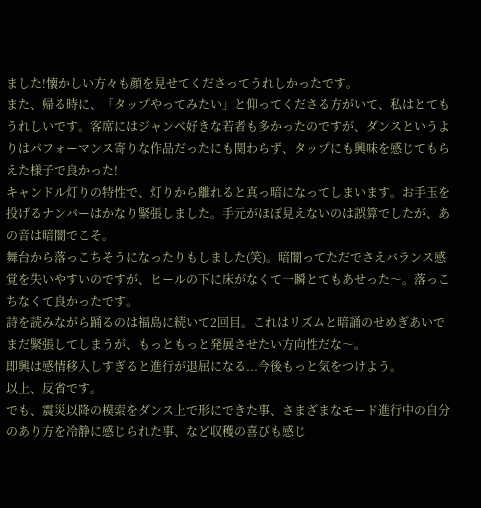ました!懐かしい方々も顔を見せてくださってうれしかったです。
また、帰る時に、「タップやってみたい」と仰ってくださる方がいて、私はとてもうれしいです。客席にはジャンベ好きな若者も多かったのですが、ダンスというよりはパフォーマンス寄りな作品だったにも関わらず、タップにも興味を感じてもらえた様子で良かった!
キャンドル灯りの特性で、灯りから離れると真っ暗になってしまいます。お手玉を投げるナンバーはかなり緊張しました。手元がほぼ見えないのは誤算でしたが、あの音は暗闇でこそ。
舞台から落っこちそうになったりもしました(笑)。暗闇ってただでさえバランス感覚を失いやすいのですが、ヒールの下に床がなくて一瞬とてもあせった〜。落っこちなくて良かったです。
詩を読みながら踊るのは福島に続いて2回目。これはリズムと暗誦のせめぎあいでまだ緊張してしまうが、もっともっと発展させたい方向性だな〜。
即興は感情移入しすぎると進行が退屈になる...今後もっと気をつけよう。
以上、反省です。
でも、震災以降の模索をダンス上で形にできた事、さまざまなモード進行中の自分のあり方を冷静に感じられた事、など収穫の喜びも感じ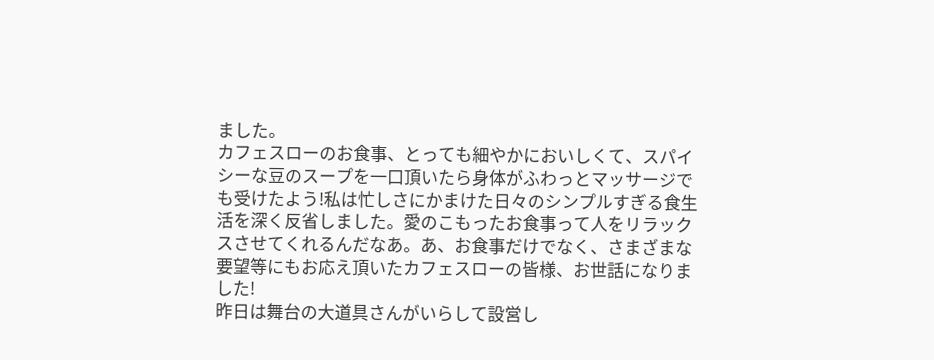ました。
カフェスローのお食事、とっても細やかにおいしくて、スパイシーな豆のスープを一口頂いたら身体がふわっとマッサージでも受けたよう!私は忙しさにかまけた日々のシンプルすぎる食生活を深く反省しました。愛のこもったお食事って人をリラックスさせてくれるんだなあ。あ、お食事だけでなく、さまざまな要望等にもお応え頂いたカフェスローの皆様、お世話になりました!
昨日は舞台の大道具さんがいらして設営し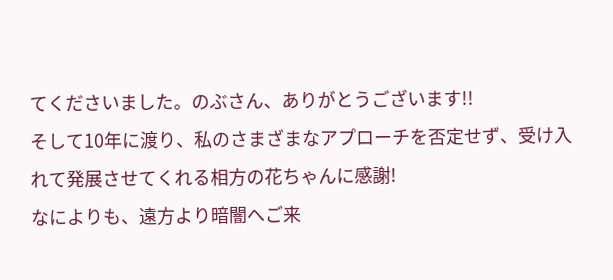てくださいました。のぶさん、ありがとうございます!!
そして10年に渡り、私のさまざまなアプローチを否定せず、受け入れて発展させてくれる相方の花ちゃんに感謝!
なによりも、遠方より暗闇へご来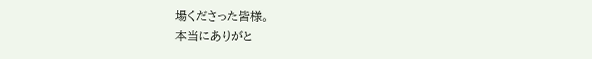場くださった皆様。
本当にありがと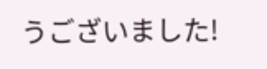うございました!